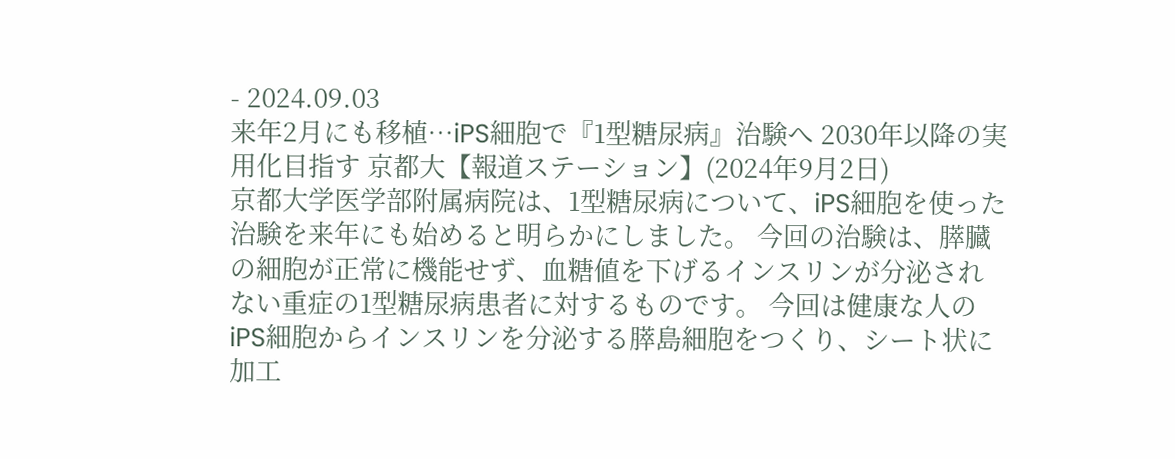- 2024.09.03
来年2月にも移植…iPS細胞で『1型糖尿病』治験へ 2030年以降の実用化目指す 京都大【報道ステーション】(2024年9月2日)
京都大学医学部附属病院は、1型糖尿病について、iPS細胞を使った治験を来年にも始めると明らかにしました。 今回の治験は、膵臓の細胞が正常に機能せず、血糖値を下げるインスリンが分泌されない重症の1型糖尿病患者に対するものです。 今回は健康な人のiPS細胞からインスリンを分泌する膵島細胞をつくり、シート状に加工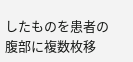したものを患者の腹部に複数枚移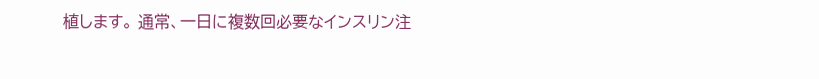植します。 通常、一日に複数回必要なインスリン注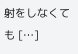射をしなくても […]